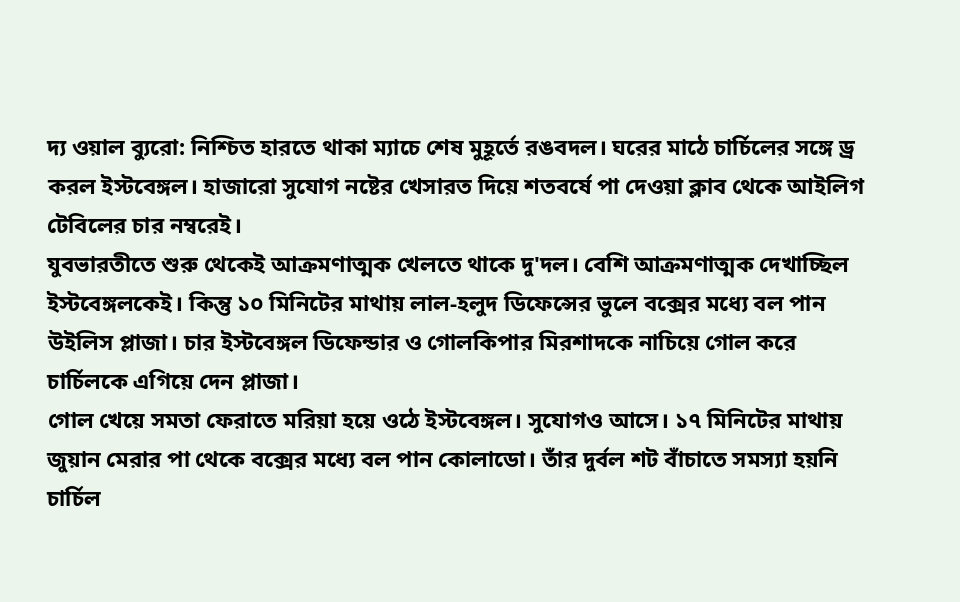দ্য ওয়াল ব্যুরো: নিশ্চিত হারতে থাকা ম্যাচে শেষ মুহূর্তে রঙবদল। ঘরের মাঠে চার্চিলের সঙ্গে ড্র করল ইস্টবেঙ্গল। হাজারো সুযোগ নষ্টের খেসারত দিয়ে শতবর্ষে পা দেওয়া ক্লাব থেকে আইলিগ টেবিলের চার নম্বরেই।
যুবভারতীতে শুরু থেকেই আক্রমণাত্মক খেলতে থাকে দু'দল। বেশি আক্রমণাত্মক দেখাচ্ছিল ইস্টবেঙ্গলকেই। কিন্তু ১০ মিনিটের মাথায় লাল-হলুদ ডিফেন্সের ভুলে বক্সের মধ্যে বল পান উইলিস প্লাজা। চার ইস্টবেঙ্গল ডিফেন্ডার ও গোলকিপার মিরশাদকে নাচিয়ে গোল করে চার্চিলকে এগিয়ে দেন প্লাজা।
গোল খেয়ে সমতা ফেরাতে মরিয়া হয়ে ওঠে ইস্টবেঙ্গল। সুযোগও আসে। ১৭ মিনিটের মাথায় জুয়ান মেরার পা থেকে বক্সের মধ্যে বল পান কোলাডো। তাঁর দুর্বল শট বাঁচাতে সমস্যা হয়নি চার্চিল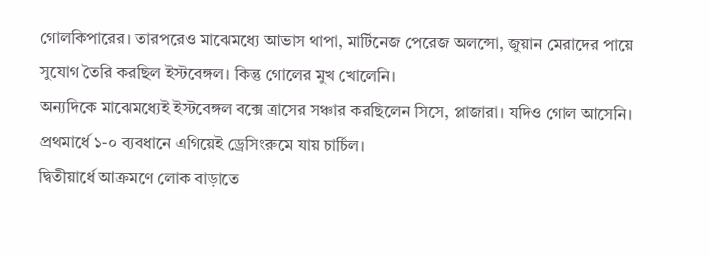গোলকিপারের। তারপরেও মাঝেমধ্যে আভাস থাপা, মার্টিনেজ পেরেজ অলন্সো, জুয়ান মেরাদের পায়ে সুযোগ তৈরি করছিল ইস্টবেঙ্গল। কিন্তু গোলের মুখ খোলেনি।
অন্যদিকে মাঝেমধ্যেই ইস্টবেঙ্গল বক্সে ত্রাসের সঞ্চার করছিলেন সিসে, প্লাজারা। যদিও গোল আসেনি। প্রথমার্ধে ১-০ ব্যবধানে এগিয়েই ড্রেসিংরুমে যায় চার্চিল।
দ্বিতীয়ার্ধে আক্রমণে লোক বাড়াতে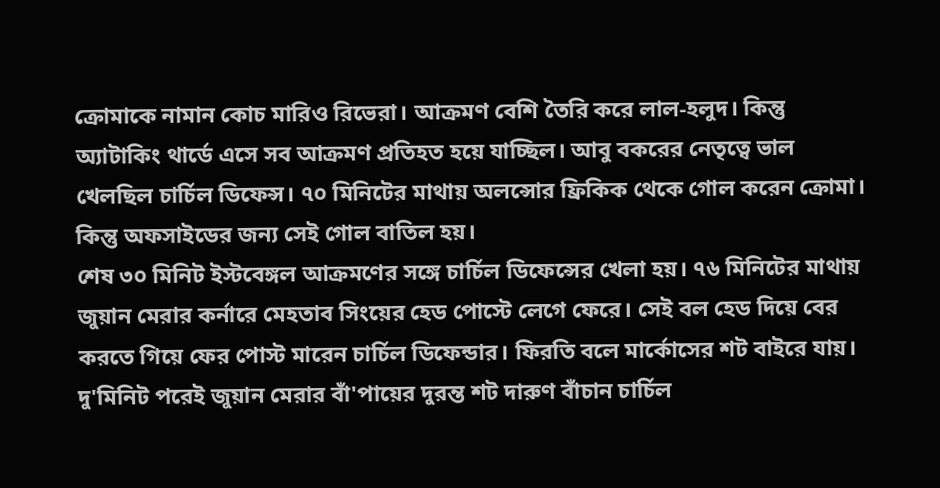ক্রোমাকে নামান কোচ মারিও রিভেরা। আক্রমণ বেশি তৈরি করে লাল-হলুদ। কিন্তু অ্যাটাকিং থার্ডে এসে সব আক্রমণ প্রতিহত হয়ে যাচ্ছিল। আবু বকরের নেতৃত্বে ভাল খেলছিল চার্চিল ডিফেন্স। ৭০ মিনিটের মাথায় অলন্সোর ফ্রিকিক থেকে গোল করেন ক্রোমা। কিন্তু অফসাইডের জন্য সেই গোল বাতিল হয়।
শেষ ৩০ মিনিট ইস্টবেঙ্গল আক্রমণের সঙ্গে চার্চিল ডিফেন্সের খেলা হয়। ৭৬ মিনিটের মাথায় জুয়ান মেরার কর্নারে মেহতাব সিংয়ের হেড পোস্টে লেগে ফেরে। সেই বল হেড দিয়ে বের করতে গিয়ে ফের পোস্ট মারেন চার্চিল ডিফেন্ডার। ফিরতি বলে মার্কোসের শট বাইরে যায়।
দু'মিনিট পরেই জুয়ান মেরার বাঁ'পায়ের দুরন্ত শট দারুণ বাঁচান চার্চিল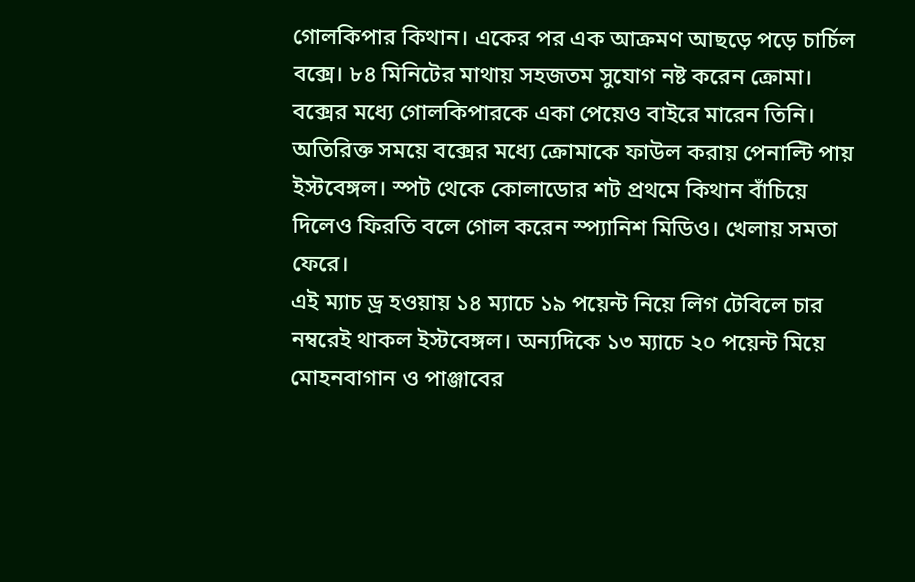গোলকিপার কিথান। একের পর এক আক্রমণ আছড়ে পড়ে চার্চিল বক্সে। ৮৪ মিনিটের মাথায় সহজতম সুযোগ নষ্ট করেন ক্রোমা। বক্সের মধ্যে গোলকিপারকে একা পেয়েও বাইরে মারেন তিনি।
অতিরিক্ত সময়ে বক্সের মধ্যে ক্রোমাকে ফাউল করায় পেনাল্টি পায় ইস্টবেঙ্গল। স্পট থেকে কোলাডোর শট প্রথমে কিথান বাঁচিয়ে দিলেও ফিরতি বলে গোল করেন স্প্যানিশ মিডিও। খেলায় সমতা ফেরে।
এই ম্যাচ ড্র হওয়ায় ১৪ ম্যাচে ১৯ পয়েন্ট নিয়ে লিগ টেবিলে চার নম্বরেই থাকল ইস্টবেঙ্গল। অন্যদিকে ১৩ ম্যাচে ২০ পয়েন্ট মিয়ে মোহনবাগান ও পাঞ্জাবের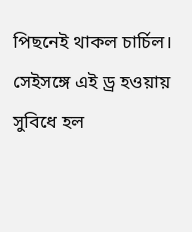পিছনেই থাকল চার্চিল। সেইসঙ্গে এই ড্র হওয়ায় সুবিধে হল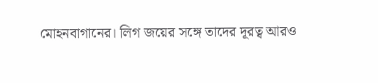মোহনবাগানের। লিগ জয়ের সঙ্গে তাদের দূরত্ব আরও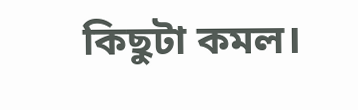কিছুটা কমল।